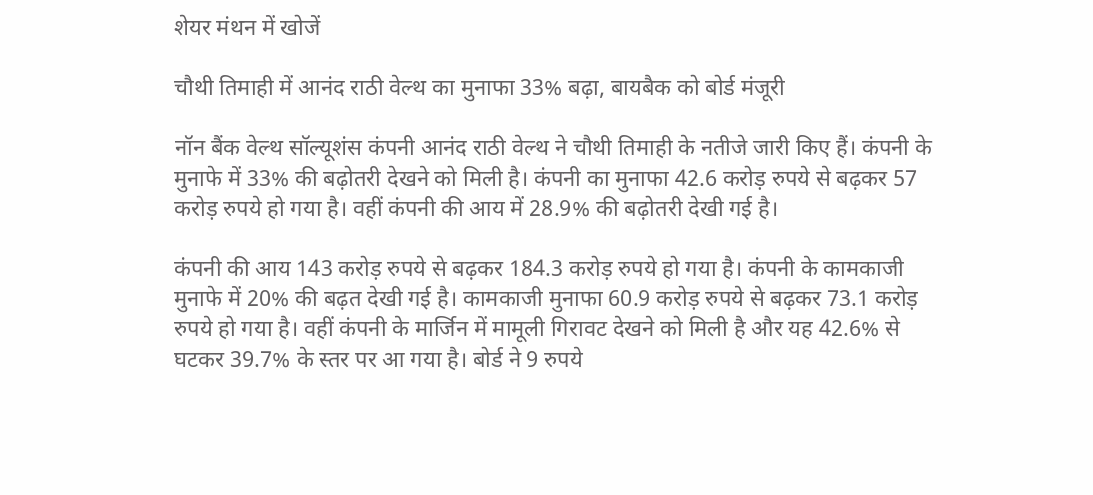शेयर मंथन में खोजें

चौथी तिमाही में आनंद राठी वेल्थ का मुनाफा 33% बढ़ा, बायबैक को बोर्ड मंजूरी

नॉन बैंक वेल्थ सॉल्यूशंस कंपनी आनंद राठी वेल्थ ने चौथी तिमाही के नतीजे जारी किए हैं। कंपनी के मुनाफे में 33% की बढ़ोतरी देखने को मिली है। कंपनी का मुनाफा 42.6 करोड़ रुपये से बढ़कर 57 करोड़ रुपये हो गया है। वहीं कंपनी की आय में 28.9% की बढ़ोतरी देखी गई है।

कंपनी की आय 143 करोड़ रुपये से बढ़कर 184.3 करोड़ रुपये हो गया है। कंपनी के कामकाजी मुनाफे में 20% की बढ़त देखी गई है। कामकाजी मुनाफा 60.9 करोड़ रुपये से बढ़कर 73.1 करोड़ रुपये हो गया है। वहीं कंपनी के मार्जिन में मामूली गिरावट देखने को मिली है और यह 42.6% से घटकर 39.7% के स्तर पर आ गया है। बोर्ड ने 9 रुपये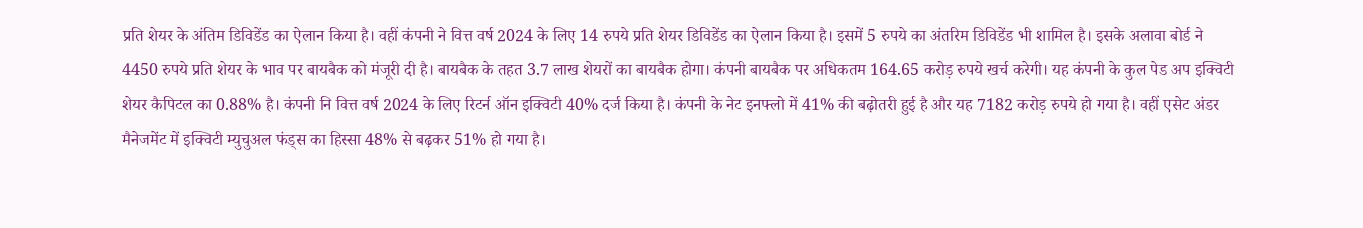प्रति शेयर के अंतिम डिविडेंड का ऐलान किया है। वहीं कंपनी ने वित्त वर्ष 2024 के लिए 14 रुपये प्रति शेयर डिविडेंड का ऐलान किया है। इसमें 5 रुपये का अंतरिम डिविडेंड भी शामिल है। इसके अलावा बोर्ड ने 4450 रुपये प्रति शेयर के भाव पर बायबैक को मंजूरी दी है। बायबैक के तहत 3.7 लाख शेयरों का बायबैक होगा। कंपनी बायबैक पर अधिकतम 164.65 करोड़ रुपये खर्च करेगी। यह कंपनी के कुल पेड अप इक्विटी शेयर कैपिटल का 0.88% है। कंपनी नि वित्त वर्ष 2024 के लिए रिटर्न ऑन इक्विटी 40% दर्ज किया है। कंपनी के नेट इनफ्लो में 41% की बढ़ोतरी हुई है और यह 7182 करोड़ रुपये हो गया है। वहीं एसेट अंडर मैनेजमेंट में इक्विटी म्युचुअल फंड्स का हिस्सा 48% से बढ़कर 51% हो गया है।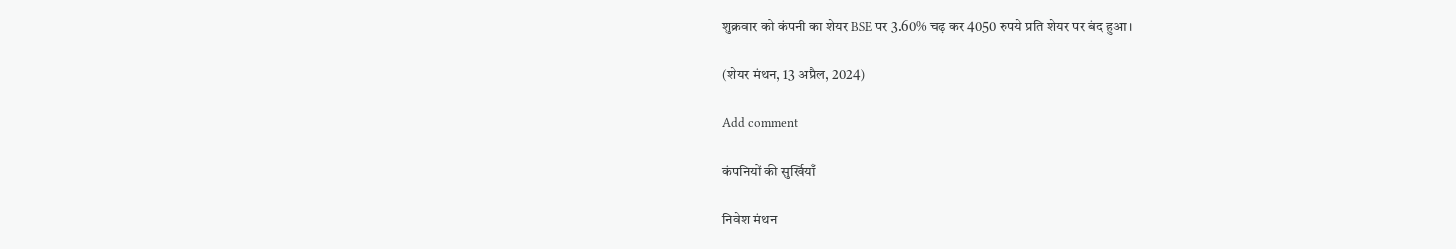शुक्रवार को कंपनी का शेयर BSE पर 3.60% चढ़ कर 4050 रुपये प्रति शेयर पर बंद हुआ।

(शेयर मंथन, 13 अप्रैल, 2024)

Add comment

कंपनियों की सुर्खियाँ

निवेश मंथन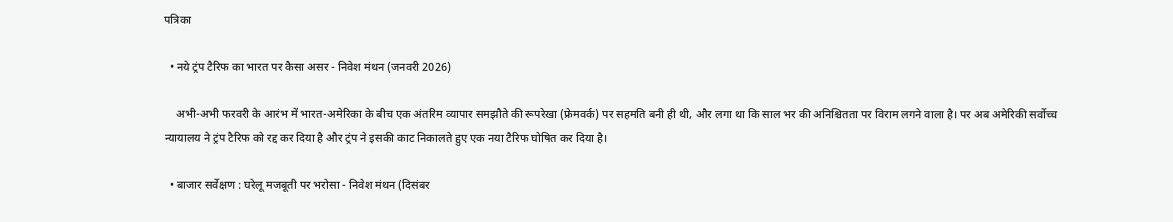पत्रिका

  • नये ट्रंप टैरिफ का भारत पर कैसा असर - निवेश मंथन (जनवरी 2026)

    अभी-अभी फरवरी के आरंभ में भारत-अमेरिका के बीच एक अंतरिम व्यापार समझौते की रूपरेखा (फ्रेमवर्क) पर सहमति बनी ही थी, और लगा था कि साल भर की अनिश्चितता पर विराम लगने वाला है। पर अब अमेरिकी सर्वोच्च न्यायालय ने ट्रंप टैरिफ को रद्द कर दिया है और ट्रंप ने इसकी काट निकालते हुए एक नया टैरिफ घोषित कर दिया है।

  • बाजार सर्वेक्षण : घरेलू मजबूती पर भरोसा - निवेश मंथन (दिसंबर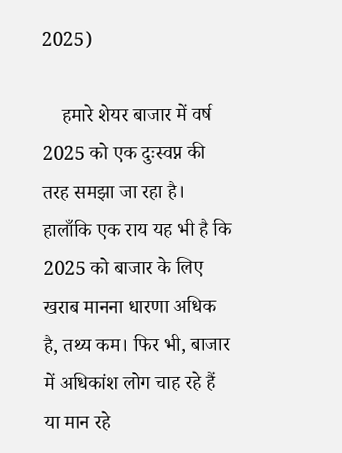2025)

    हमारे शेयर बाजार में वर्ष 2025 को एक दुःस्वप्न की तरह समझा जा रहा है। हालाँकि एक राय यह भी है कि 2025 को बाजार के लिए खराब मानना धारणा अधिक है, तथ्य कम। फिर भी, बाजार में अधिकांश लोग चाह रहे हैं या मान रहे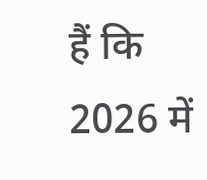हैं कि 2026 में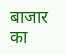बाजार का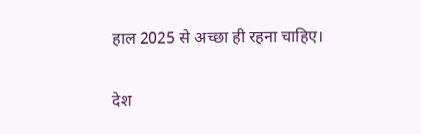हाल 2025 से अच्छा ही रहना चाहिए।

देश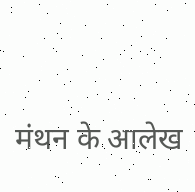मंथन के आलेख